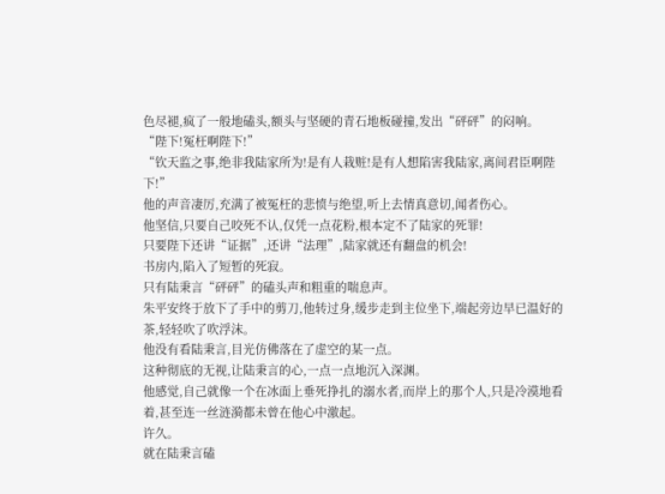色尽褪,疯了一般地磕头,额头与坚硬的青石地板碰撞,发出“砰砰”的闷响。
“陛下!冤枉啊陛下!”
“钦天监之事,绝非我陆家所为!是有人栽赃!是有人想陷害我陆家,离间君臣啊陛下!”
他的声音凄厉,充满了被冤枉的悲愤与绝望,听上去情真意切,闻者伤心。
他坚信,只要自己咬死不认,仅凭一点花粉,根本定不了陆家的死罪!
只要陛下还讲“证据”,还讲“法理”,陆家就还有翻盘的机会!
书房内,陷入了短暂的死寂。
只有陆秉言“砰砰”的磕头声和粗重的喘息声。
朱平安终于放下了手中的剪刀,他转过身,缓步走到主位坐下,端起旁边早已温好的茶,轻轻吹了吹浮沫。
他没有看陆秉言,目光仿佛落在了虚空的某一点。
这种彻底的无视,让陆秉言的心,一点一点地沉入深渊。
他感觉,自己就像一个在冰面上垂死挣扎的溺水者,而岸上的那个人,只是冷漠地看着,甚至连一丝涟漪都未曾在他心中激起。
许久。
就在陆秉言磕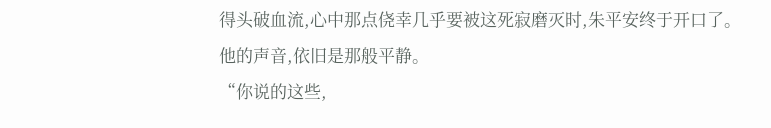得头破血流,心中那点侥幸几乎要被这死寂磨灭时,朱平安终于开口了。
他的声音,依旧是那般平静。
“你说的这些,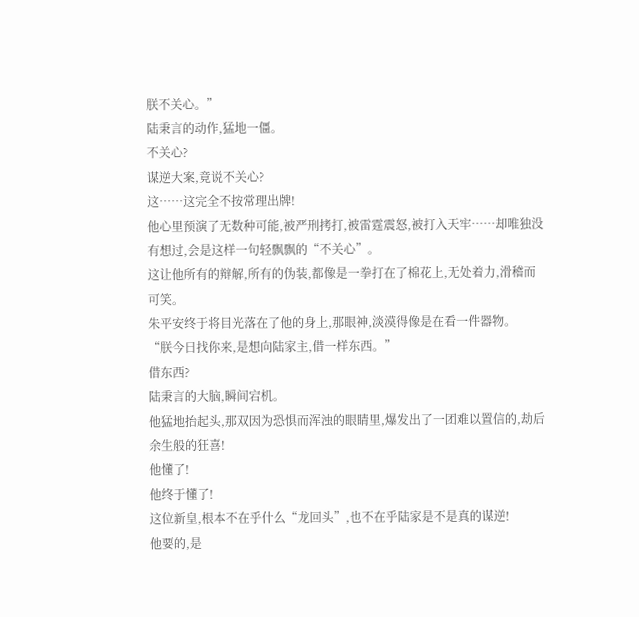朕不关心。”
陆秉言的动作,猛地一僵。
不关心?
谋逆大案,竟说不关心?
这……这完全不按常理出牌!
他心里预演了无数种可能,被严刑拷打,被雷霆震怒,被打入天牢……却唯独没有想过,会是这样一句轻飘飘的“不关心”。
这让他所有的辩解,所有的伪装,都像是一拳打在了棉花上,无处着力,滑稽而可笑。
朱平安终于将目光落在了他的身上,那眼神,淡漠得像是在看一件器物。
“朕今日找你来,是想向陆家主,借一样东西。”
借东西?
陆秉言的大脑,瞬间宕机。
他猛地抬起头,那双因为恐惧而浑浊的眼睛里,爆发出了一团难以置信的,劫后余生般的狂喜!
他懂了!
他终于懂了!
这位新皇,根本不在乎什么“龙回头”,也不在乎陆家是不是真的谋逆!
他要的,是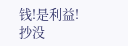钱!是利益!
抄没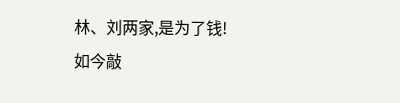林、刘两家,是为了钱!
如今敲